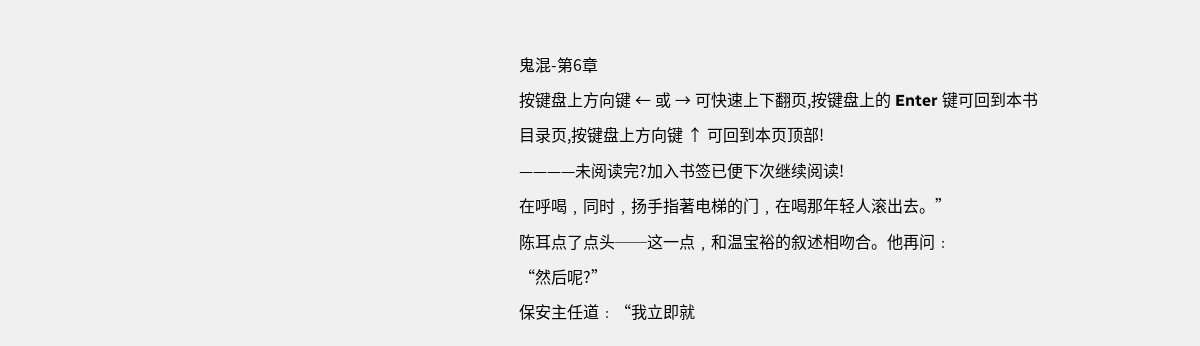鬼混-第6章
按键盘上方向键 ← 或 → 可快速上下翻页,按键盘上的 Enter 键可回到本书目录页,按键盘上方向键 ↑ 可回到本页顶部!
————未阅读完?加入书签已便下次继续阅读!
在呼喝﹐同时﹐扬手指著电梯的门﹐在喝那年轻人滚出去。”
陈耳点了点头──这一点﹐和温宝裕的叙述相吻合。他再问﹕
“然后呢?”
保安主任道﹕“我立即就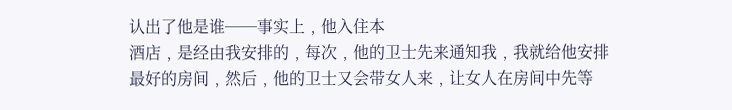认出了他是谁──事实上﹐他入住本
酒店﹐是经由我安排的﹐每次﹐他的卫士先来通知我﹐我就给他安排
最好的房间﹐然后﹐他的卫士又会带女人来﹐让女人在房间中先等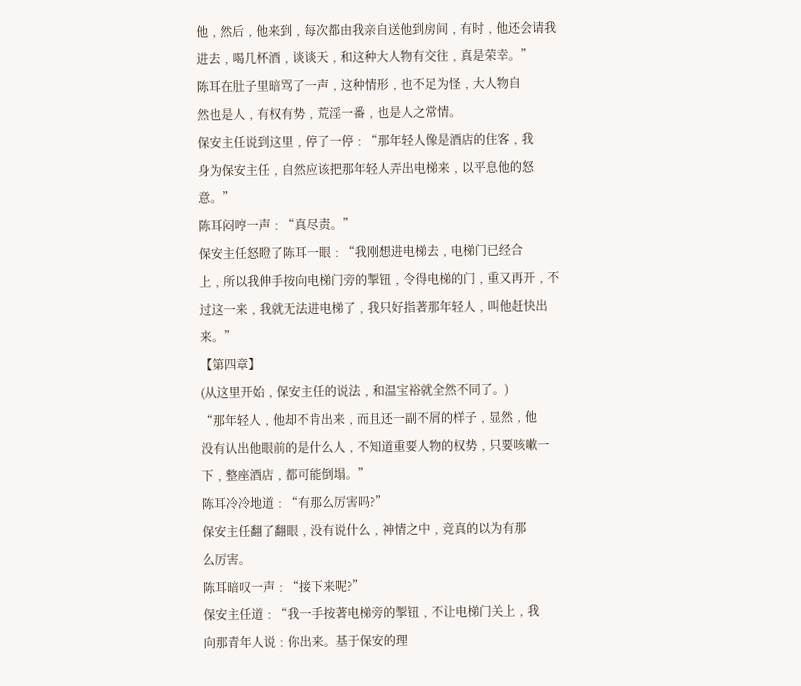他﹐然后﹐他来到﹐每次都由我亲自送他到房间﹐有时﹐他还会请我
进去﹐喝几杯酒﹐谈谈天﹐和这种大人物有交往﹐真是荣幸。”
陈耳在肚子里暗骂了一声﹐这种情形﹐也不足为怪﹐大人物自
然也是人﹐有权有势﹐荒淫一番﹐也是人之常情。
保安主任说到这里﹐停了一停﹕“那年轻人像是酒店的住客﹐我
身为保安主任﹐自然应该把那年轻人弄出电梯来﹐以平息他的怒
意。”
陈耳闷哼一声﹕“真尽责。”
保安主任怒瞪了陈耳一眼﹕“我刚想进电梯去﹐电梯门已经合
上﹐所以我伸手按向电梯门旁的掣钮﹐令得电梯的门﹐重又再开﹐不
过这一来﹐我就无法进电梯了﹐我只好指著那年轻人﹐叫他赶快出
来。”
【第四章】
(从这里开始﹐保安主任的说法﹐和温宝裕就全然不同了。)
“那年轻人﹐他却不肯出来﹐而且还一副不屑的样子﹐显然﹐他
没有认出他眼前的是什么人﹐不知道重要人物的权势﹐只要咳嗽一
下﹐整座酒店﹐都可能倒塌。”
陈耳冷冷地道﹕“有那么厉害吗?”
保安主任翻了翻眼﹐没有说什么﹐神情之中﹐竞真的以为有那
么厉害。
陈耳暗叹一声﹕“接下来呢?”
保安主任道﹕“我一手按著电梯旁的掣钮﹐不让电梯门关上﹐我
向那青年人说﹕你出来。基于保安的理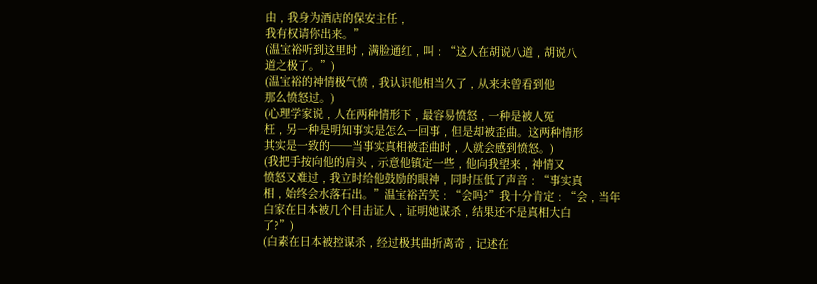由﹐我身为酒店的保安主任﹐
我有权请你出来。”
(温宝裕听到这里时﹐满脸通红﹐叫﹕“这人在胡说八道﹐胡说八
道之极了。”)
(温宝裕的神情极气愤﹐我认识他相当久了﹐从来未曾看到他
那么愤怒过。)
(心理学家说﹐人在两种情形下﹐最容易愤怒﹐一种是被人冤
枉﹐另一种是明知事实是怎么一回事﹐但是却被歪曲。这两种情形
其实是一致的──当事实真相被歪曲时﹐人就会感到愤怒。)
(我把手按向他的肩头﹐示意他镇定一些﹐他向我望来﹐神情又
愤怒又难过﹐我立时给他鼓励的眼神﹐同时压低了声音﹕“事实真
相﹐始终会水落石出。”温宝裕苦笑﹕“会吗?”我十分肯定﹕“会﹐当年
白家在日本被几个目击证人﹐证明她谋杀﹐结果还不是真相大白
了?”)
(白素在日本被控谋杀﹐经过极其曲折离奇﹐记述在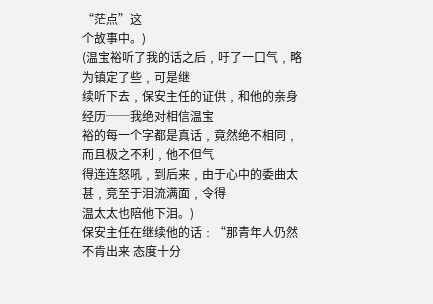“茫点”这
个故事中。)
(温宝裕听了我的话之后﹐吁了一口气﹐略为镇定了些﹐可是继
续听下去﹐保安主任的证供﹐和他的亲身经历──我绝对相信温宝
裕的每一个字都是真话﹐竟然绝不相同﹐而且极之不利﹐他不但气
得连连怒吼﹐到后来﹐由于心中的委曲太甚﹐竞至于泪流满面﹐令得
温太太也陪他下泪。)
保安主任在继续他的话﹕“那青年人仍然不肯出来 态度十分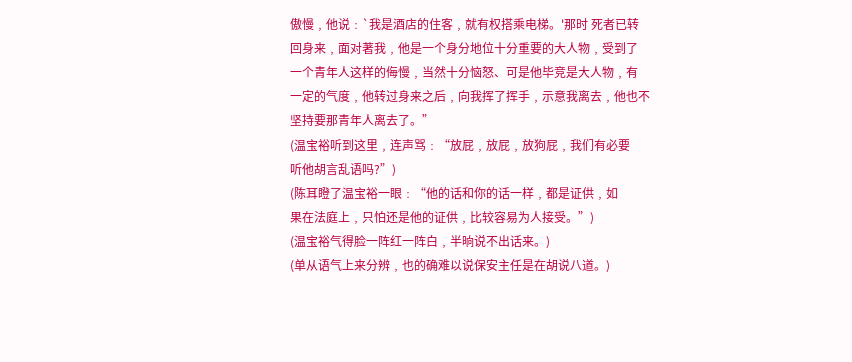傲慢﹐他说﹕`我是酒店的住客﹐就有权搭乘电梯。'那时 死者已转
回身来﹐面对著我﹐他是一个身分地位十分重要的大人物﹐受到了
一个青年人这样的侮慢﹐当然十分恼怒、可是他毕竞是大人物﹐有
一定的气度﹐他转过身来之后﹐向我挥了挥手﹐示意我离去﹐他也不
坚持要那青年人离去了。”
(温宝裕听到这里﹐连声骂﹕“放屁﹐放屁﹐放狗屁﹐我们有必要
听他胡言乱语吗?”)
(陈耳瞪了温宝裕一眼﹕“他的话和你的话一样﹐都是证供﹐如
果在法庭上﹐只怕还是他的证供﹐比较容易为人接受。”)
(温宝裕气得脸一阵红一阵白﹐半晌说不出话来。)
(单从语气上来分辨﹐也的确难以说保安主任是在胡说八道。)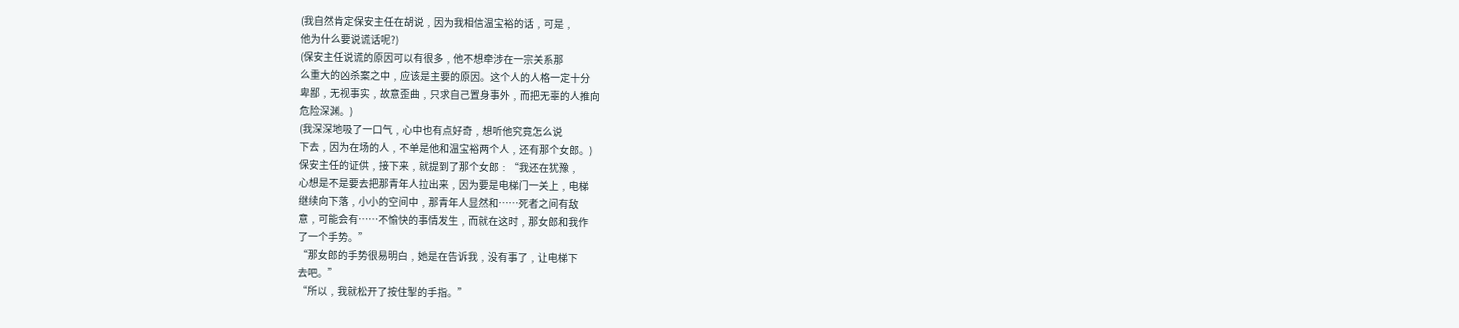(我自然肯定保安主任在胡说﹐因为我相信温宝裕的话﹐可是﹐
他为什么要说谎话呢?)
(保安主任说谎的原因可以有很多﹐他不想牵涉在一宗关系那
么重大的凶杀案之中﹐应该是主要的原因。这个人的人格一定十分
卑鄙﹐无视事实﹐故意歪曲﹐只求自己置身事外﹐而把无辜的人推向
危险深渊。)
(我深深地吸了一口气﹐心中也有点好奇﹐想听他究竟怎么说
下去﹐因为在场的人﹐不单是他和温宝裕两个人﹐还有那个女郎。)
保安主任的证供﹐接下来﹐就提到了那个女郎﹕“我还在犹豫﹐
心想是不是要去把那青年人拉出来﹐因为要是电梯门一关上﹐电梯
继续向下落﹐小小的空间中﹐那青年人显然和……死者之间有敌
意﹐可能会有……不愉快的事情发生﹐而就在这时﹐那女郎和我作
了一个手势。”
“那女郎的手势很易明白﹐她是在告诉我﹐没有事了﹐让电梯下
去吧。”
“所以﹐我就松开了按住掣的手指。”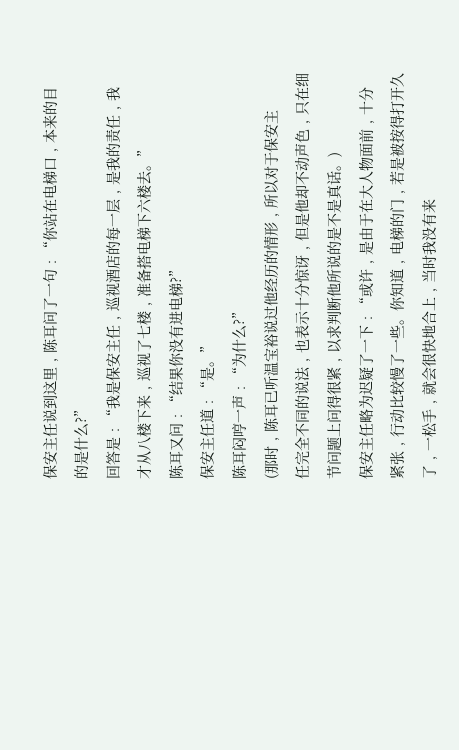保安主任说到这里﹐陈耳问了一句﹕“你站在电梯口﹐本来的目
的是什么?”
回答是﹕“我是保安主任﹐巡视酒店的每一层﹐是我的责任﹐我
才从八楼下来﹐巡视了七楼﹐准备搭电梯下六楼去。”
陈耳又问﹕“结果你没有进电梯?”
保安主任道﹕“是。”
陈耳闷哼一声﹕“为什么?”
(那时﹐陈耳已听温宝裕说过他经历的情形﹐所以对于保安主
任完全不同的说法﹐也表示十分惊讶﹐但是他却不动声色﹐只在细
节问题上问得很紧﹐以求判断他所说的是不是真话。)
保安主任略为迟疑了一下﹕“或许﹐是由于在大人物面前﹐十分
紧张﹐行动比较慢了一些。你知道﹐电梯的门﹐若是被按得打开久
了﹐一松手﹐就会很快地合上﹐当时我没有来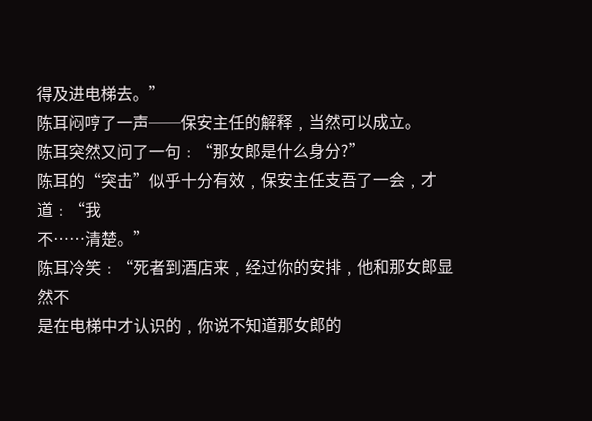得及进电梯去。”
陈耳闷哼了一声──保安主任的解释﹐当然可以成立。
陈耳突然又问了一句﹕“那女郎是什么身分?”
陈耳的“突击”似乎十分有效﹐保安主任支吾了一会﹐才道﹕“我
不……清楚。”
陈耳冷笑﹕“死者到酒店来﹐经过你的安排﹐他和那女郎显然不
是在电梯中才认识的﹐你说不知道那女郎的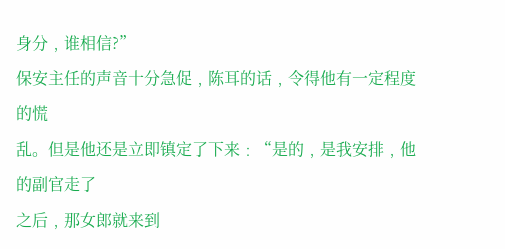身分﹐谁相信?”
保安主任的声音十分急促﹐陈耳的话﹐令得他有一定程度的慌
乱。但是他还是立即镇定了下来﹕“是的﹐是我安排﹐他的副官走了
之后﹐那女郎就来到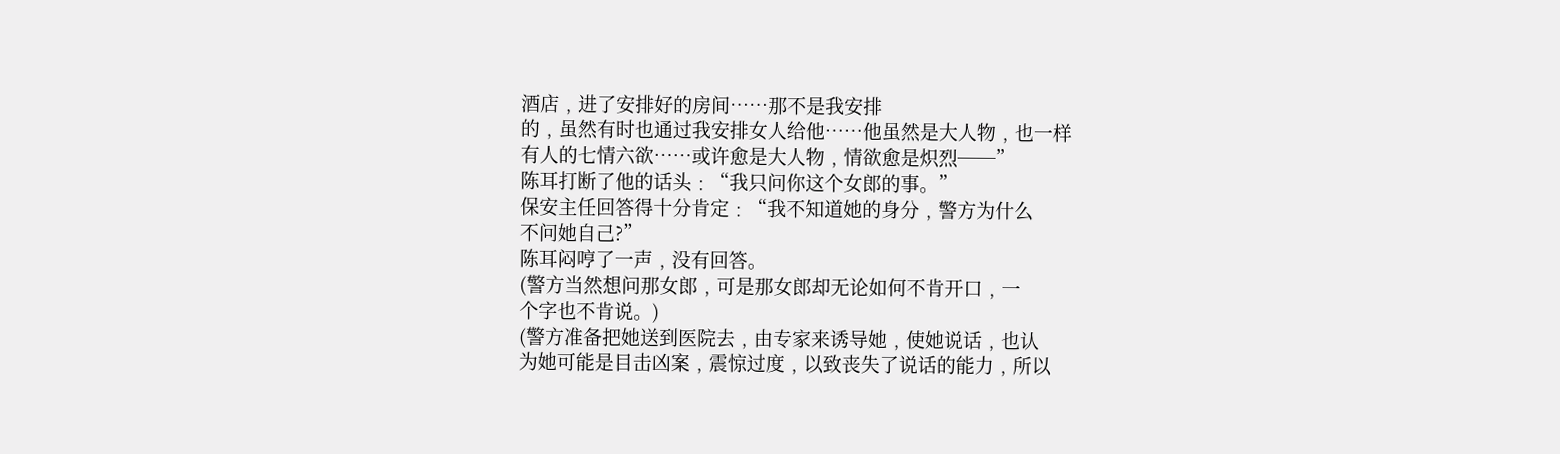酒店﹐进了安排好的房间……那不是我安排
的﹐虽然有时也通过我安排女人给他……他虽然是大人物﹐也一样
有人的七情六欲……或许愈是大人物﹐情欲愈是炽烈──”
陈耳打断了他的话头﹕“我只问你这个女郎的事。”
保安主任回答得十分肯定﹕“我不知道她的身分﹐警方为什么
不问她自己?”
陈耳闷哼了一声﹐没有回答。
(警方当然想问那女郎﹐可是那女郎却无论如何不肯开口﹐一
个字也不肯说。)
(警方准备把她送到医院去﹐由专家来诱导她﹐使她说话﹐也认
为她可能是目击凶案﹐震惊过度﹐以致丧失了说话的能力﹐所以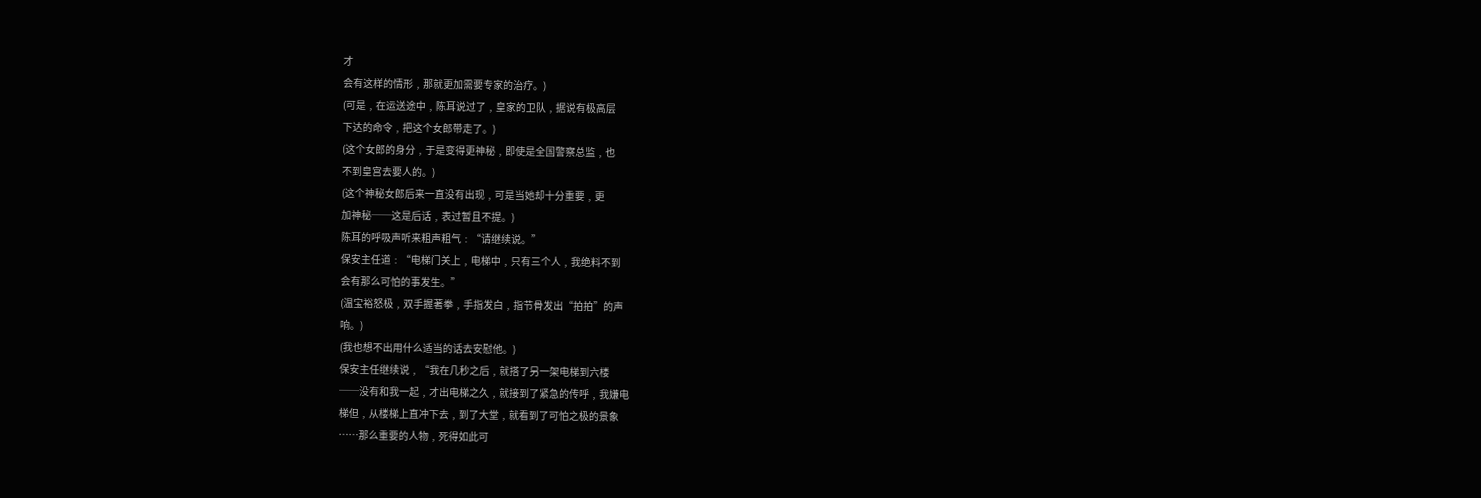才
会有这样的情形﹐那就更加需要专家的治疗。)
(可是﹐在运送途中﹐陈耳说过了﹐皇家的卫队﹐据说有极高层
下达的命令﹐把这个女郎带走了。)
(这个女郎的身分﹐于是变得更神秘﹐即使是全国警察总监﹐也
不到皇宫去要人的。)
(这个神秘女郎后来一直没有出现﹐可是当她却十分重要﹐更
加神秘──这是后话﹐表过暂且不提。)
陈耳的呼吸声听来粗声粗气﹕“请继续说。”
保安主任道﹕“电梯门关上﹐电梯中﹐只有三个人﹐我绝料不到
会有那么可怕的事发生。”
(温宝裕怒极﹐双手握著拳﹐手指发白﹐指节骨发出“拍拍”的声
响。)
(我也想不出用什么适当的话去安慰他。)
保安主任继续说﹐“我在几秒之后﹐就搭了另一架电梯到六楼
──没有和我一起﹐才出电梯之久﹐就接到了紧急的传呼﹐我嫌电
梯但﹐从楼梯上直冲下去﹐到了大堂﹐就看到了可怕之极的景象
……那么重要的人物﹐死得如此可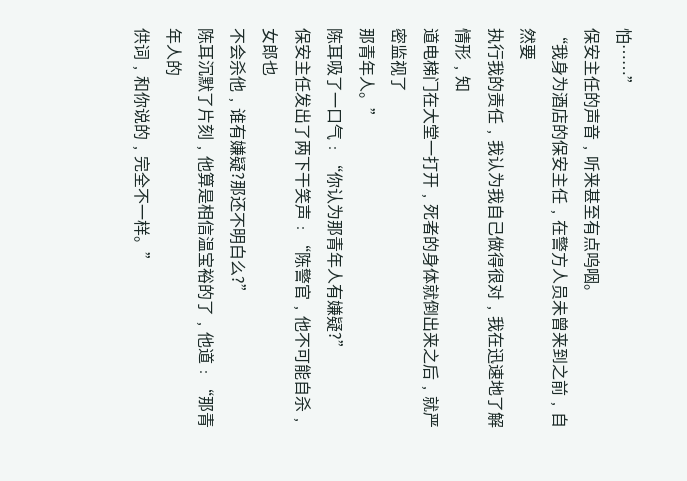怕……”
保安主任的声音﹐听来甚至有点呜咽。
“我身为酒店的保安主任﹐在警方人员未曾来到之前﹐自然要
执行我的责任﹐我认为我自己做得很对﹐我在迅速地了解情形﹐知
道电梯门在大堂一打开﹐死者的身体就倒出来之后﹐就严密监视了
那青年人。”
陈耳吸了一口气﹕“你认为那青年人有嫌疑?”
保安主任发出了两下干笑声﹕“陈警官﹐他不可能自杀﹐女郎也
不会杀他﹐谁有嫌疑?那还不明白么?”
陈耳沉默了片刻﹐他算是相信温宝裕的了﹐他道﹕“那青年人的
供词﹐和你说的﹐完全不一样。”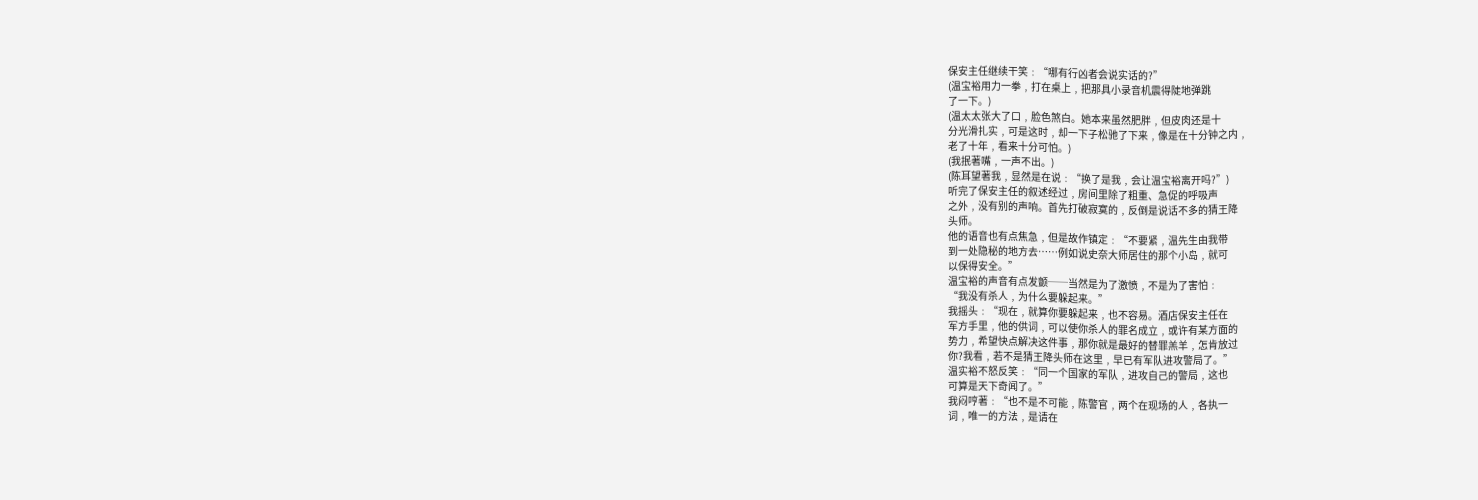保安主任继续干笑﹕“哪有行凶者会说实话的?”
(温宝裕用力一拳﹐打在桌上﹐把那具小录音机震得陡地弹跳
了一下。)
(温太太张大了口﹐脸色煞白。她本来虽然肥胖﹐但皮肉还是十
分光滑扎实﹐可是这时﹐却一下子松驰了下来﹐像是在十分钟之内﹐
老了十年﹐看来十分可怕。)
(我抿著嘴﹐一声不出。)
(陈耳望著我﹐显然是在说﹕“换了是我﹐会让温宝裕离开吗?”)
听完了保安主任的叙述经过﹐房间里除了粗重、急促的呼吸声
之外﹐没有别的声响。首先打破寂寞的﹐反倒是说话不多的猜王降
头师。
他的语音也有点焦急﹐但是故作镇定﹕“不要紧﹐温先生由我带
到一处隐秘的地方去……例如说史奈大师居住的那个小岛﹐就可
以保得安全。”
温宝裕的声音有点发颤──当然是为了激愤﹐不是为了害怕﹕
“我没有杀人﹐为什么要躲起来。”
我摇头﹕“现在﹐就算你要躲起来﹐也不容易。酒店保安主任在
军方手里﹐他的供词﹐可以使你杀人的罪名成立﹐或许有某方面的
势力﹐希望快点解决这件事﹐那你就是最好的替罪羔羊﹐怎肯放过
你?我看﹐若不是猜王降头师在这里﹐早已有军队进攻警局了。”
温实裕不怒反笑﹕“同一个国家的军队﹐进攻自己的警局﹐这也
可算是天下奇闻了。”
我闷哼著﹕“也不是不可能﹐陈警官﹐两个在现场的人﹐各执一
词﹐唯一的方法﹐是请在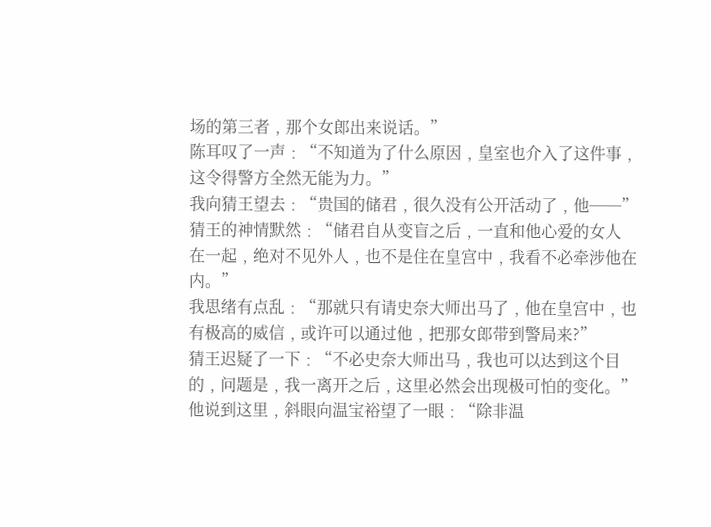场的第三者﹐那个女郎出来说话。”
陈耳叹了一声﹕“不知道为了什么原因﹐皇室也介入了这件事﹐
这令得警方全然无能为力。”
我向猜王望去﹕“贵国的储君﹐很久没有公开活动了﹐他──”
猜王的神情默然﹕“储君自从变盲之后﹐一直和他心爱的女人
在一起﹐绝对不见外人﹐也不是住在皇宫中﹐我看不必牵涉他在
内。”
我思绪有点乱﹕“那就只有请史奈大师出马了﹐他在皇宫中﹐也
有极高的威信﹐或许可以通过他﹐把那女郎带到警局来?”
猜王迟疑了一下﹕“不必史奈大师出马﹐我也可以达到这个目
的﹐问题是﹐我一离开之后﹐这里必然会出现极可怕的变化。”
他说到这里﹐斜眼向温宝裕望了一眼﹕“除非温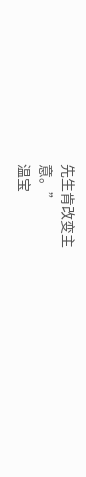先生肯改变主
意。”
温宝